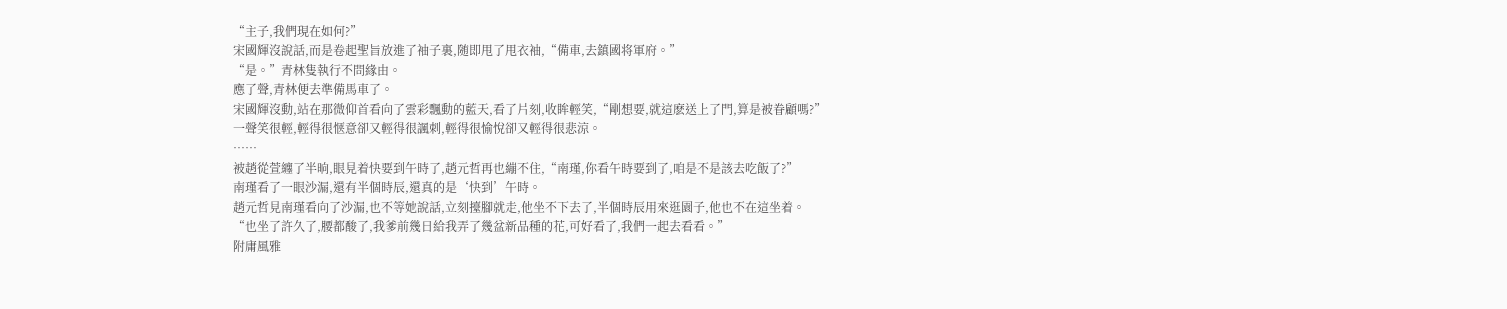“主子,我們現在如何?”
宋國輝沒說話,而是卷起聖旨放進了袖子裏,随即甩了甩衣袖,“備車,去鎮國将軍府。”
“是。”青林隻執行不問緣由。
應了聲,青林便去準備馬車了。
宋國輝沒動,站在那微仰首看向了雲彩飄動的藍天,看了片刻,收眸輕笑,“剛想要,就這麽送上了門,算是被眷顧嗎?”
一聲笑很輕,輕得很惬意卻又輕得很諷刺,輕得很愉悅卻又輕得很悲涼。
……
被趙從萱纏了半晌,眼見着快要到午時了,趙元哲再也繃不住,“南瑾,你看午時要到了,咱是不是該去吃飯了?”
南瑾看了一眼沙漏,還有半個時辰,還真的是‘快到’午時。
趙元哲見南瑾看向了沙漏,也不等她說話,立刻擡腳就走,他坐不下去了,半個時辰用來逛園子,他也不在這坐着。
“也坐了許久了,腰都酸了,我爹前幾日給我弄了幾盆新品種的花,可好看了,我們一起去看看。”
附庸風雅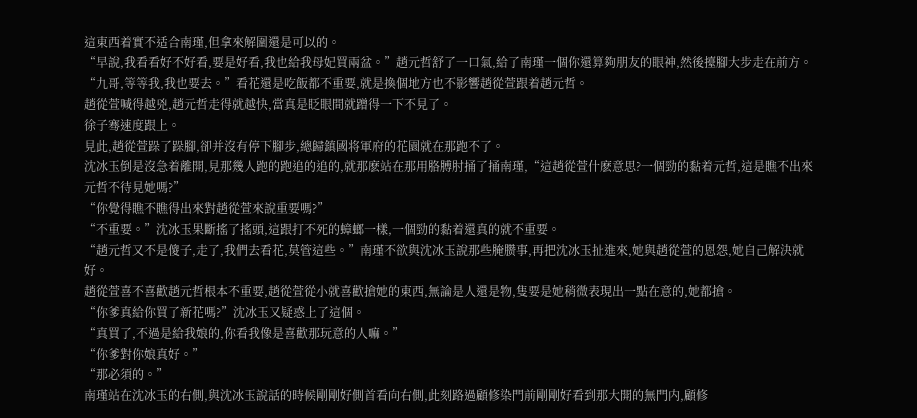這東西着實不适合南瑾,但拿來解圍還是可以的。
“早說,我看看好不好看,要是好看,我也給我母妃買兩盆。”趙元哲舒了一口氣,給了南瑾一個你還算夠朋友的眼神,然後擡腳大步走在前方。
“九哥,等等我,我也要去。”看花還是吃飯都不重要,就是換個地方也不影響趙從萱跟着趙元哲。
趙從萱喊得越兇,趙元哲走得就越快,當真是眨眼間就蹭得一下不見了。
徐子骞速度跟上。
見此,趙從萱跺了跺腳,卻并沒有停下腳步,總歸鎮國将軍府的花園就在那跑不了。
沈冰玉倒是沒急着離開,見那幾人跑的跑追的追的,就那麽站在那用胳膊肘捅了捅南瑾,“這趙從萱什麽意思?一個勁的黏着元哲,這是瞧不出來元哲不待見她嗎?”
“你覺得瞧不瞧得出來對趙從萱來說重要嗎?”
“不重要。”沈冰玉果斷搖了搖頭,這跟打不死的蟑螂一樣,一個勁的黏着還真的就不重要。
“趙元哲又不是傻子,走了,我們去看花,莫管這些。”南瑾不欲與沈冰玉說那些腌臜事,再把沈冰玉扯進來,她與趙從萱的恩怨,她自己解決就好。
趙從萱喜不喜歡趙元哲根本不重要,趙從萱從小就喜歡搶她的東西,無論是人還是物,隻要是她稍微表現出一點在意的,她都搶。
“你爹真給你買了新花嗎?”沈冰玉又疑惑上了這個。
“真買了,不過是給我娘的,你看我像是喜歡那玩意的人嘛。”
“你爹對你娘真好。”
“那必須的。”
南瑾站在沈冰玉的右側,與沈冰玉說話的時候剛剛好側首看向右側,此刻路過顧修染門前剛剛好看到那大開的無門内,顧修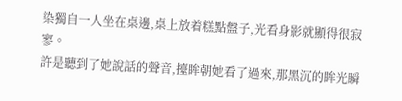染獨自一人坐在桌邊,桌上放着糕點盤子,光看身影就顯得很寂寥。
許是聽到了她說話的聲音,擡眸朝她看了過來,那黑沉的眸光瞬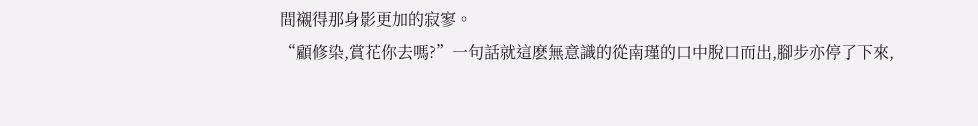間襯得那身影更加的寂寥。
“顧修染,賞花你去嗎?”一句話就這麽無意識的從南瑾的口中脫口而出,腳步亦停了下來,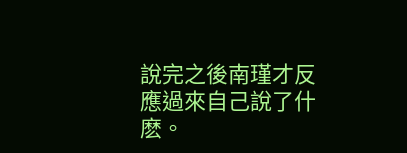說完之後南瑾才反應過來自己說了什麽。